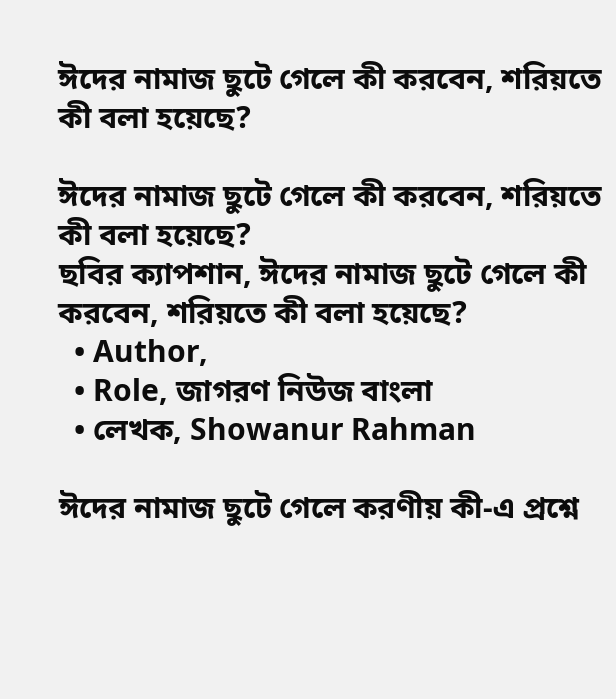ঈদের নামাজ ছুটে গেলে কী করবেন, শরিয়তে কী বলা হয়েছে?

ঈদের নামাজ ছুটে গেলে কী করবেন, শরিয়তে কী বলা হয়েছে?
ছবির ক্যাপশান, ঈদের নামাজ ছুটে গেলে কী করবেন, শরিয়তে কী বলা হয়েছে?
  • Author,
  • Role, জাগরণ নিউজ বাংলা
  • লেখক, Showanur Rahman

ঈদের নামাজ ছুটে গেলে করণীয় কী-এ প্রশ্নে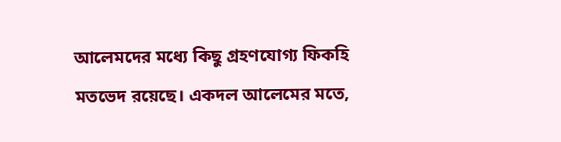আলেমদের মধ্যে কিছু গ্রহণযোগ্য ফিকহি মতভেদ রয়েছে। একদল আলেমের মতে,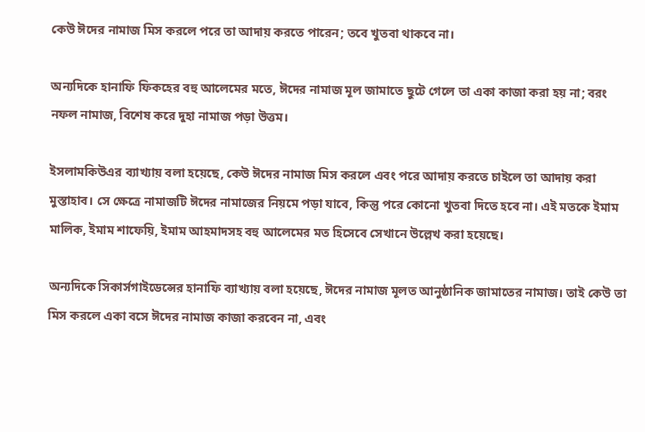কেউ ঈদের নামাজ মিস করলে পরে তা আদায় করতে পারেন; তবে খুতবা থাকবে না।

অন্যদিকে হানাফি ফিকহের বহু আলেমের মতে, ঈদের নামাজ মূল জামাতে ছুটে গেলে তা একা কাজা করা হয় না; বরং নফল নামাজ, বিশেষ করে দুহা নামাজ পড়া উত্তম।

ইসলামকিউএর ব্যাখ্যায় বলা হয়েছে, কেউ ঈদের নামাজ মিস করলে এবং পরে আদায় করতে চাইলে তা আদায় করা মুস্তাহাব। সে ক্ষেত্রে নামাজটি ঈদের নামাজের নিয়মে পড়া যাবে, কিন্তু পরে কোনো খুতবা দিতে হবে না। এই মতকে ইমাম মালিক, ইমাম শাফেয়ি, ইমাম আহমাদসহ বহু আলেমের মত হিসেবে সেখানে উল্লেখ করা হয়েছে।

অন্যদিকে সিকার্সগাইডেন্সের হানাফি ব্যাখ্যায় বলা হয়েছে, ঈদের নামাজ মূলত আনুষ্ঠানিক জামাতের নামাজ। তাই কেউ তা মিস করলে একা বসে ঈদের নামাজ কাজা করবেন না, এবং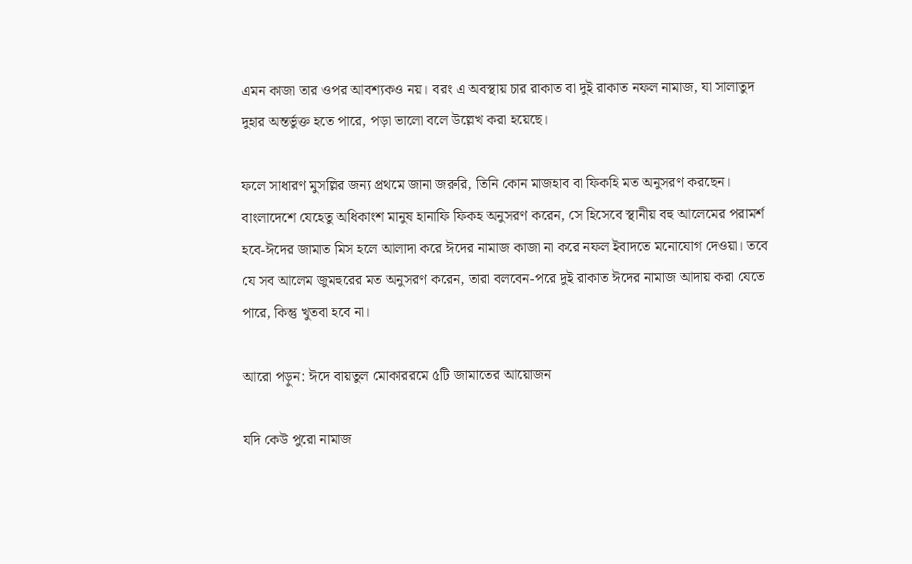এমন কাজা তার ওপর আবশ্যকও নয়। বরং এ অবস্থায় চার রাকাত বা দুই রাকাত নফল নামাজ, যা সালাতুদ দুহার অন্তর্ভুক্ত হতে পারে, পড়া ভালো বলে উল্লেখ করা হয়েছে।

ফলে সাধারণ মুসল্লির জন্য প্রথমে জানা জরুরি, তিনি কোন মাজহাব বা ফিকহি মত অনুসরণ করছেন। বাংলাদেশে যেহেতু অধিকাংশ মানুষ হানাফি ফিকহ অনুসরণ করেন, সে হিসেবে স্থানীয় বহু আলেমের পরামর্শ হবে-ঈদের জামাত মিস হলে আলাদা করে ঈদের নামাজ কাজা না করে নফল ইবাদতে মনোযোগ দেওয়া। তবে যে সব আলেম জুমহুরের মত অনুসরণ করেন, তারা বলবেন-পরে দুই রাকাত ঈদের নামাজ আদায় করা যেতে পারে, কিন্তু খুতবা হবে না।

আরো পড়ুন: ঈদে বায়তুল মোকাররমে ৫টি জামাতের আয়োজন

যদি কেউ পুরো নামাজ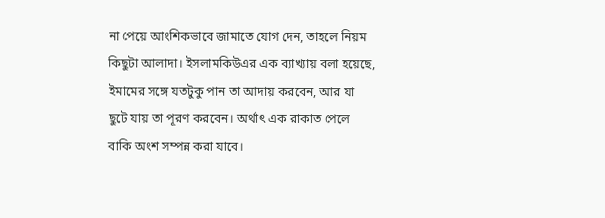না পেয়ে আংশিকভাবে জামাতে যোগ দেন, তাহলে নিয়ম কিছুটা আলাদা। ইসলামকিউএর এক ব্যাখ্যায় বলা হয়েছে, ইমামের সঙ্গে যতটুকু পান তা আদায় করবেন, আর যা ছুটে যায় তা পূরণ করবেন। অর্থাৎ এক রাকাত পেলে বাকি অংশ সম্পন্ন করা যাবে।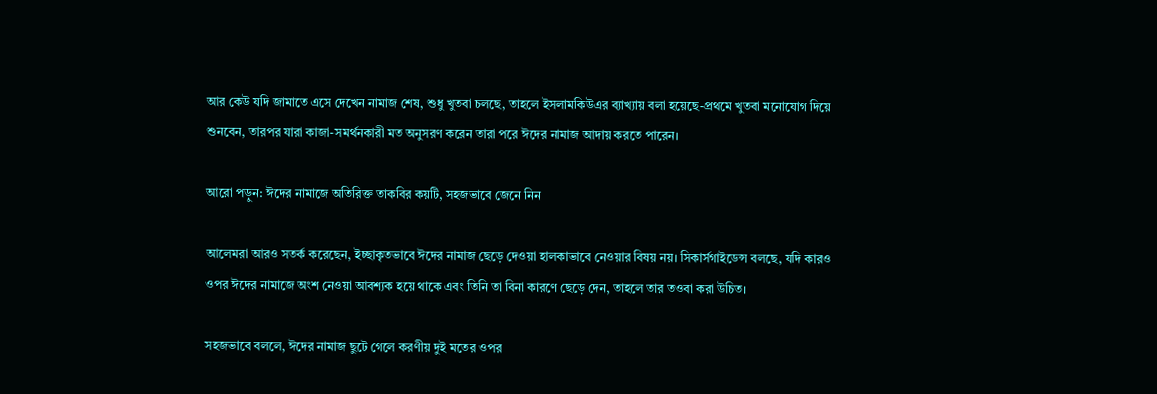আর কেউ যদি জামাতে এসে দেখেন নামাজ শেষ, শুধু খুতবা চলছে, তাহলে ইসলামকিউএর ব্যাখ্যায় বলা হয়েছে-প্রথমে খুতবা মনোযোগ দিয়ে শুনবেন, তারপর যারা কাজা-সমর্থনকারী মত অনুসরণ করেন তারা পরে ঈদের নামাজ আদায় করতে পারেন।

আরো পড়ুন: ঈদের নামাজে অতিরিক্ত তাকবির কয়টি, সহজভাবে জেনে নিন

আলেমরা আরও সতর্ক করেছেন, ইচ্ছাকৃতভাবে ঈদের নামাজ ছেড়ে দেওয়া হালকাভাবে নেওয়ার বিষয় নয়। সিকার্সগাইডেন্স বলছে, যদি কারও ওপর ঈদের নামাজে অংশ নেওয়া আবশ্যক হয়ে থাকে এবং তিনি তা বিনা কারণে ছেড়ে দেন, তাহলে তার তওবা করা উচিত।

সহজভাবে বললে, ঈদের নামাজ ছুটে গেলে করণীয় দুই মতের ওপর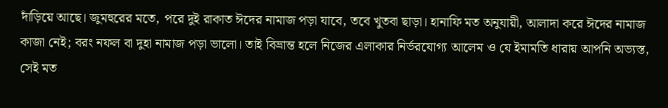দাঁড়িয়ে আছে। জুমহুরের মতে, পরে দুই রাকাত ঈদের নামাজ পড়া যাবে, তবে খুতবা ছাড়া। হানাফি মত অনুযায়ী, আলাদা করে ঈদের নামাজ কাজা নেই; বরং নফল বা দুহা নামাজ পড়া ভালো। তাই বিভ্রান্ত হলে নিজের এলাকার নির্ভরযোগ্য আলেম ও যে ইমামতি ধারায় আপনি অভ্যস্ত, সেই মত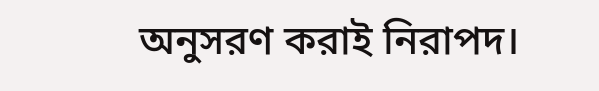অনুসরণ করাই নিরাপদ।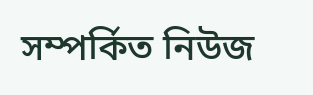সম্পর্কিত নিউজ